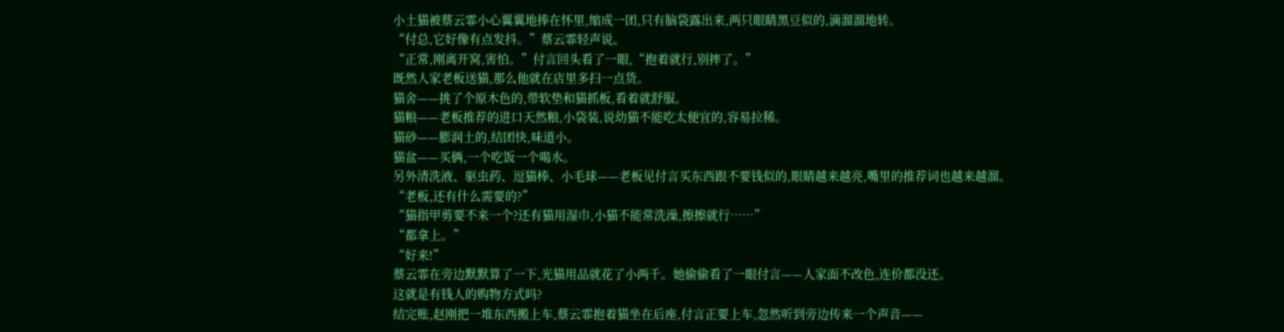小土猫被蔡云霏小心翼翼地捧在怀里,缩成一团,只有脑袋露出来,两只眼睛黑豆似的,滴溜溜地转。
“付总,它好像有点发抖。”蔡云霏轻声说。
“正常,刚离开窝,害怕。”付言回头看了一眼,“抱着就行,别摔了。”
既然人家老板送猫,那么他就在店里多扫一点货。
猫舍——挑了个原木色的,带软垫和猫抓板,看着就舒服。
猫粮——老板推荐的进口天然粮,小袋装,说幼猫不能吃太便宜的,容易拉稀。
猫砂——膨润土的,结团快,味道小。
猫盆——买俩,一个吃饭一个喝水。
另外清洗液、驱虫药、逗猫棒、小毛球——老板见付言买东西跟不要钱似的,眼睛越来越亮,嘴里的推荐词也越来越溜。
“老板,还有什么需要的?”
“猫指甲剪要不来一个?还有猫用湿巾,小猫不能常洗澡,擦擦就行……”
“都拿上。”
“好来!”
蔡云霏在旁边默默算了一下,光猫用品就花了小两千。她偷偷看了一眼付言——人家面不改色,连价都没还。
这就是有钱人的购物方式吗?
结完账,赵刚把一堆东西搬上车,蔡云霏抱着猫坐在后座,付言正要上车,忽然听到旁边传来一个声音——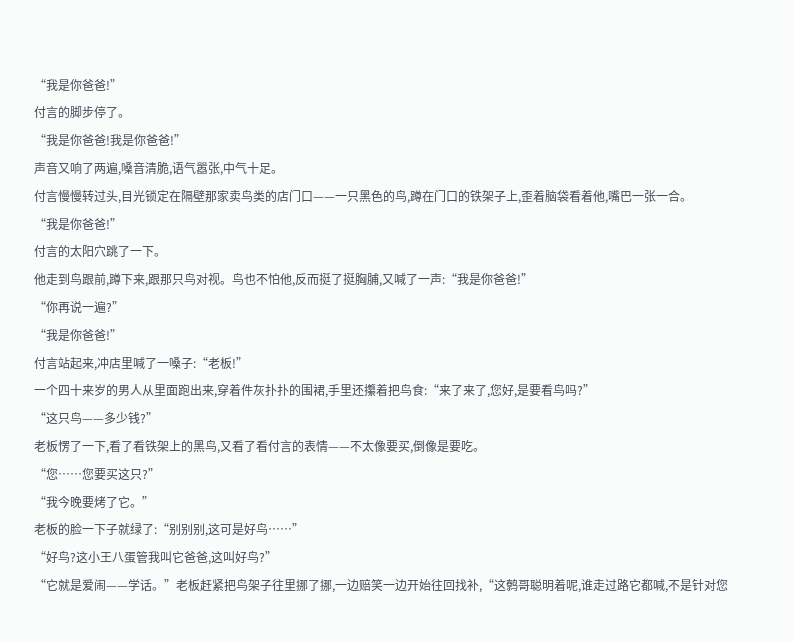“我是你爸爸!”
付言的脚步停了。
“我是你爸爸!我是你爸爸!”
声音又响了两遍,嗓音清脆,语气嚣张,中气十足。
付言慢慢转过头,目光锁定在隔壁那家卖鸟类的店门口——一只黑色的鸟,蹲在门口的铁架子上,歪着脑袋看着他,嘴巴一张一合。
“我是你爸爸!”
付言的太阳穴跳了一下。
他走到鸟跟前,蹲下来,跟那只鸟对视。鸟也不怕他,反而挺了挺胸脯,又喊了一声:“我是你爸爸!”
“你再说一遍?”
“我是你爸爸!”
付言站起来,冲店里喊了一嗓子:“老板!”
一个四十来岁的男人从里面跑出来,穿着件灰扑扑的围裙,手里还攥着把鸟食:“来了来了,您好,是要看鸟吗?”
“这只鸟——多少钱?”
老板愣了一下,看了看铁架上的黑鸟,又看了看付言的表情——不太像要买,倒像是要吃。
“您……您要买这只?”
“我今晚要烤了它。”
老板的脸一下子就绿了:“别别别,这可是好鸟……”
“好鸟?这小王八蛋管我叫它爸爸,这叫好鸟?”
“它就是爱闹——学话。”老板赶紧把鸟架子往里挪了挪,一边赔笑一边开始往回找补,“这鹩哥聪明着呢,谁走过路它都喊,不是针对您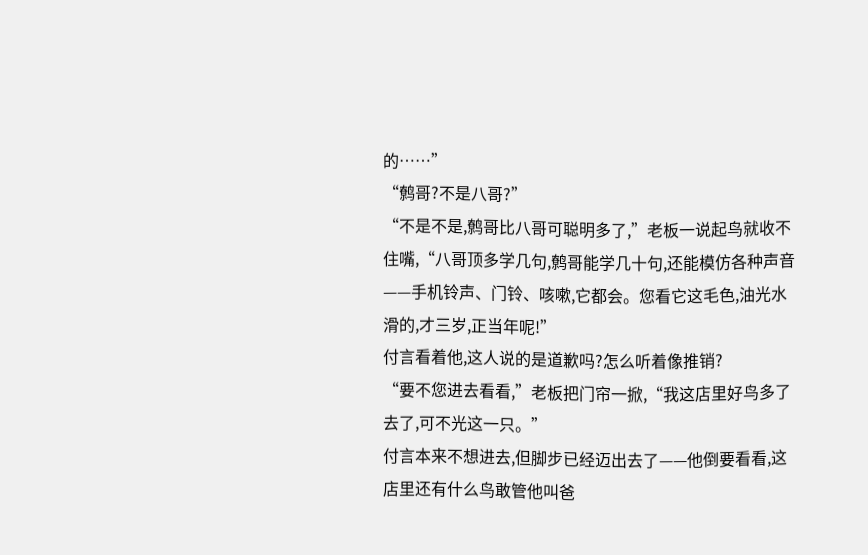的……”
“鹩哥?不是八哥?”
“不是不是,鹩哥比八哥可聪明多了,”老板一说起鸟就收不住嘴,“八哥顶多学几句,鹩哥能学几十句,还能模仿各种声音——手机铃声、门铃、咳嗽,它都会。您看它这毛色,油光水滑的,才三岁,正当年呢!”
付言看着他,这人说的是道歉吗?怎么听着像推销?
“要不您进去看看,”老板把门帘一掀,“我这店里好鸟多了去了,可不光这一只。”
付言本来不想进去,但脚步已经迈出去了——他倒要看看,这店里还有什么鸟敢管他叫爸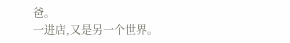爸。
一进店,又是另一个世界。